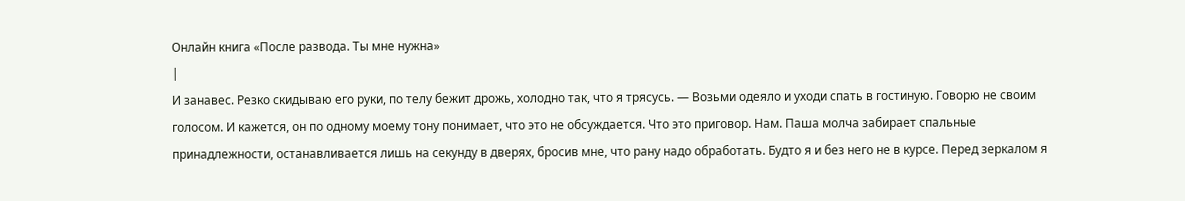Онлайн книга «После развода. Ты мне нужна»
|
И занавес. Резко скидываю его руки, по телу бежит дрожь, холодно так, что я трясусь. — Возьми одеяло и уходи спать в гостиную. Говорю не своим голосом. И кажется, он по одному моему тону понимает, что это не обсуждается. Что это приговор. Нам. Паша молча забирает спальные принадлежности, останавливается лишь на секунду в дверях, бросив мне, что рану надо обработать. Будто я и без него не в курсе. Перед зеркалом я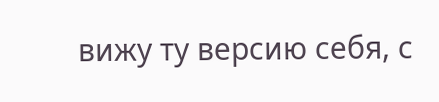вижу ту версию себя, с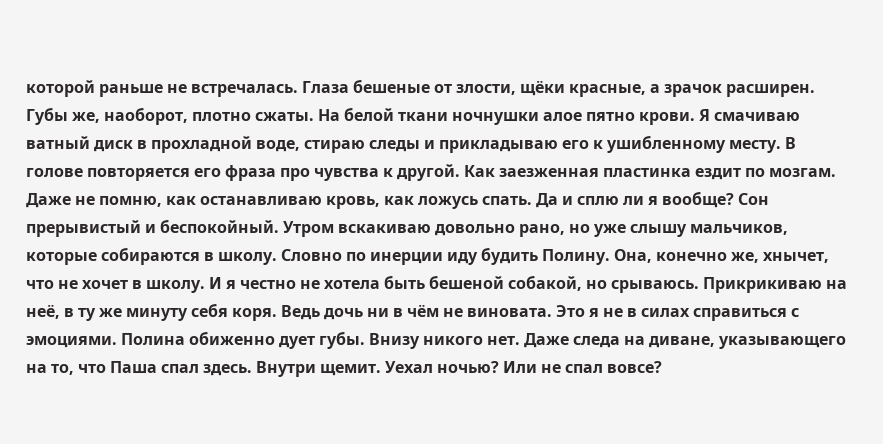которой раньше не встречалась. Глаза бешеные от злости, щёки красные, а зрачок расширен. Губы же, наоборот, плотно сжаты. На белой ткани ночнушки алое пятно крови. Я смачиваю ватный диск в прохладной воде, стираю следы и прикладываю его к ушибленному месту. В голове повторяется его фраза про чувства к другой. Как заезженная пластинка ездит по мозгам. Даже не помню, как останавливаю кровь, как ложусь спать. Да и сплю ли я вообще? Сон прерывистый и беспокойный. Утром вскакиваю довольно рано, но уже слышу мальчиков, которые собираются в школу. Словно по инерции иду будить Полину. Она, конечно же, хнычет, что не хочет в школу. И я честно не хотела быть бешеной собакой, но срываюсь. Прикрикиваю на неё, в ту же минуту себя коря. Ведь дочь ни в чём не виновата. Это я не в силах справиться с эмоциями. Полина обиженно дует губы. Внизу никого нет. Даже следа на диване, указывающего на то, что Паша спал здесь. Внутри щемит. Уехал ночью? Или не спал вовсе?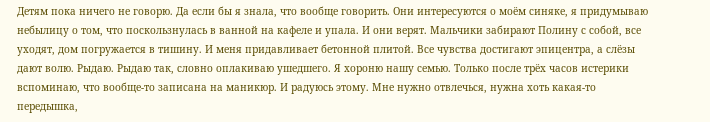Детям пока ничего не говорю. Да если бы я знала, что вообще говорить. Они интересуются о моём синяке, я придумываю небылицу о том, что поскользнулась в ванной на кафеле и упала. И они верят. Мальчики забирают Полину с собой, все уходят, дом погружается в тишину. И меня придавливает бетонной плитой. Все чувства достигают эпицентра, а слёзы дают волю. Рыдаю. Рыдаю так, словно оплакиваю ушедшего. Я хороню нашу семью. Только после трёх часов истерики вспоминаю, что вообще-то записана на маникюр. И радуюсь этому. Мне нужно отвлечься, нужна хоть какая-то передышка,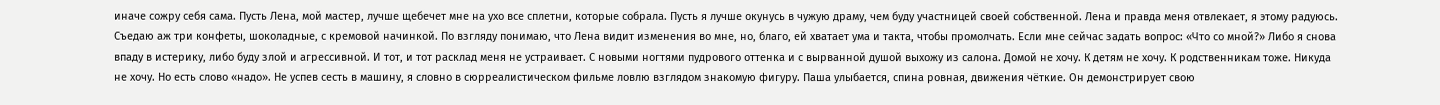иначе сожру себя сама. Пусть Лена, мой мастер, лучше щебечет мне на ухо все сплетни, которые собрала. Пусть я лучше окунусь в чужую драму, чем буду участницей своей собственной. Лена и правда меня отвлекает, я этому радуюсь. Съедаю аж три конфеты, шоколадные, с кремовой начинкой. По взгляду понимаю, что Лена видит изменения во мне, но, благо, ей хватает ума и такта, чтобы промолчать. Если мне сейчас задать вопрос: «Что со мной?» Либо я снова впаду в истерику, либо буду злой и агрессивной. И тот, и тот расклад меня не устраивает. С новыми ногтями пудрового оттенка и с вырванной душой выхожу из салона. Домой не хочу. К детям не хочу. К родственникам тоже. Никуда не хочу. Но есть слово «надо». Не успев сесть в машину, я словно в сюрреалистическом фильме ловлю взглядом знакомую фигуру. Паша улыбается, спина ровная, движения чёткие. Он демонстрирует свою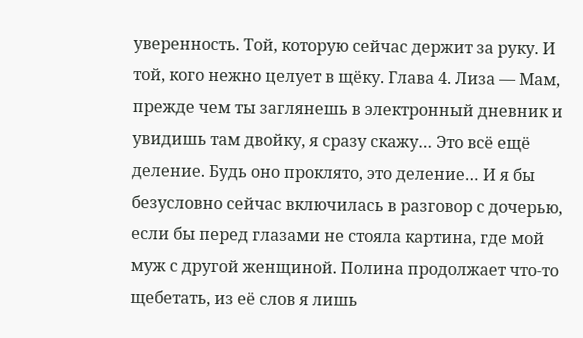уверенность. Той, которую сейчас держит за руку. И той, кого нежно целует в щёку. Глава 4. Лиза — Мам, прежде чем ты заглянешь в электронный дневник и увидишь там двойку, я сразу скажу… Это всё ещё деление. Будь оно проклято, это деление… И я бы безусловно сейчас включилась в разговор с дочерью, если бы перед глазами не стояла картина, где мой муж с другой женщиной. Полина продолжает что-то щебетать, из её слов я лишь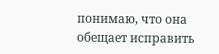понимаю, что она обещает исправить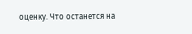оценку. Что останется на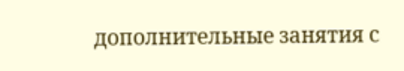дополнительные занятия с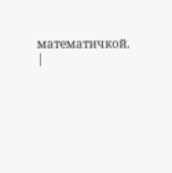математичкой. |